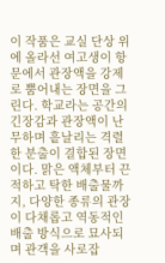이 작품은 교실 단상 위에 올라선 여고생이 항문에서 관장액을 강제로 뿜어내는 장면을 그린다. 학교라는 공간의 긴장감과 관장액이 난무하며 흩날리는 격렬한 분출이 결합된 장면이다. 맑은 액체부터 끈적하고 탁한 배출물까지, 다양한 종류의 관장이 다채롭고 역동적인 배출 방식으로 묘사되며 관객을 사로잡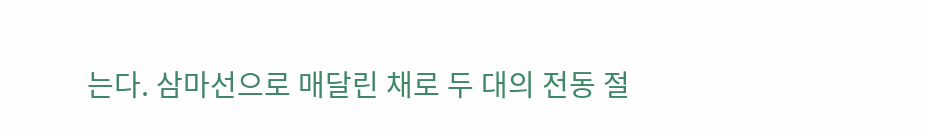는다. 삼마선으로 매달린 채로 두 대의 전동 절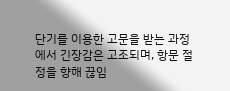단기를 이용한 고문을 받는 과정에서 긴장감은 고조되며, 항문 절정을 향해 끊임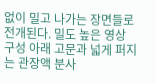없이 밀고 나가는 장면들로 전개된다. 밀도 높은 영상 구성 아래 고문과 넓게 퍼지는 관장액 분사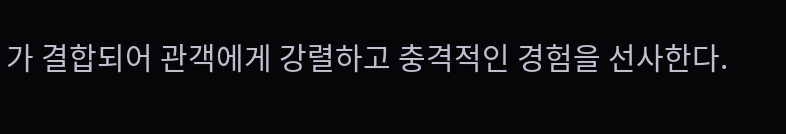가 결합되어 관객에게 강렬하고 충격적인 경험을 선사한다.